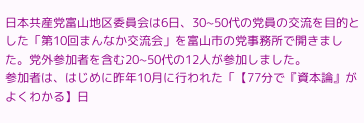日本共産党富山地区委員会は6日、30~50代の党員の交流を目的とした「第10回まんなか交流会」を富山市の党事務所で開きました。党外参加者を含む20~50代の12人が参加しました。
参加者は、はじめに昨年10月に行われた「【77分で『資本論』がよくわかる】日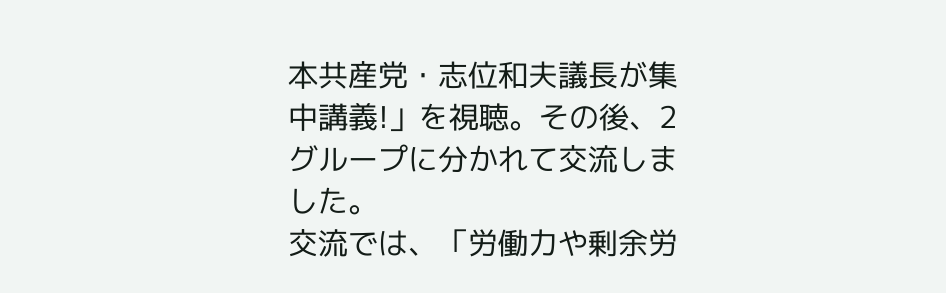本共産党・志位和夫議長が集中講義!」を視聴。その後、2グループに分かれて交流しました。
交流では、「労働力や剰余労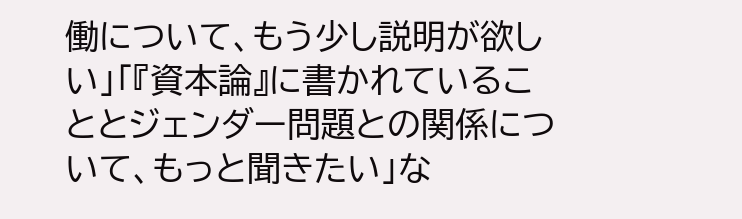働について、もう少し説明が欲しい」「『資本論』に書かれていることとジェンダー問題との関係について、もっと聞きたい」な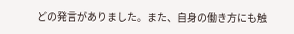どの発言がありました。また、自身の働き方にも触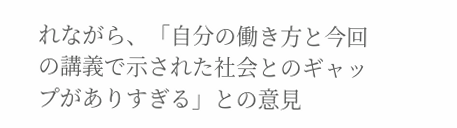れながら、「自分の働き方と今回の講義で示された社会とのギャップがありすぎる」との意見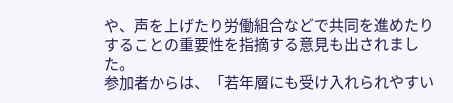や、声を上げたり労働組合などで共同を進めたりすることの重要性を指摘する意見も出されました。
参加者からは、「若年層にも受け入れられやすい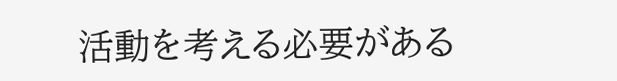活動を考える必要がある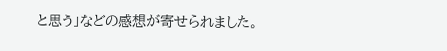と思う」などの感想が寄せられました。